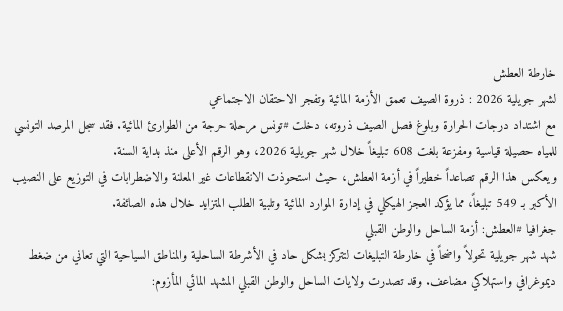خارطة العطش
لشهر جويلية 2026 : ذروة الصيف تعمق الأزمة المائية وتفجر الاحتقان الاجتماعي
مع اشتداد درجات الحرارة وبلوغ فصل الصيف ذروته، دخلت #تونس مرحلة حرجة من الطوارئ المائية. فقد سجل المرصد التونسي للمياه حصيلة قياسية ومفزعة بلغت 608 تبليغاً خلال شهر جويلية 2026، وهو الرقم الأعلى منذ بداية السنة.
ويعكس هذا الرقم تصاعداً خطيراً في أزمة العطش، حيث استحوذت الانقطاعات غير المعلنة والاضطرابات في التوزيع على النصيب الأكبر بـ 549 تبليغاً، مما يؤكد العجز الهيكلي في إدارة الموارد المائية وتلبية الطلب المتزايد خلال هذه الصائفة.
جغرافيا #العطش: أزمة الساحل والوطن القبلي
شهد شهر جويلية تحولاً واضحاً في خارطة التبليغات لتتركز بشكل حاد في الأشرطة الساحلية والمناطق السياحية التي تعاني من ضغط ديموغرافي واستهلاكي مضاعف. وقد تصدرت ولايات الساحل والوطن القبلي المشهد المائي المأزوم: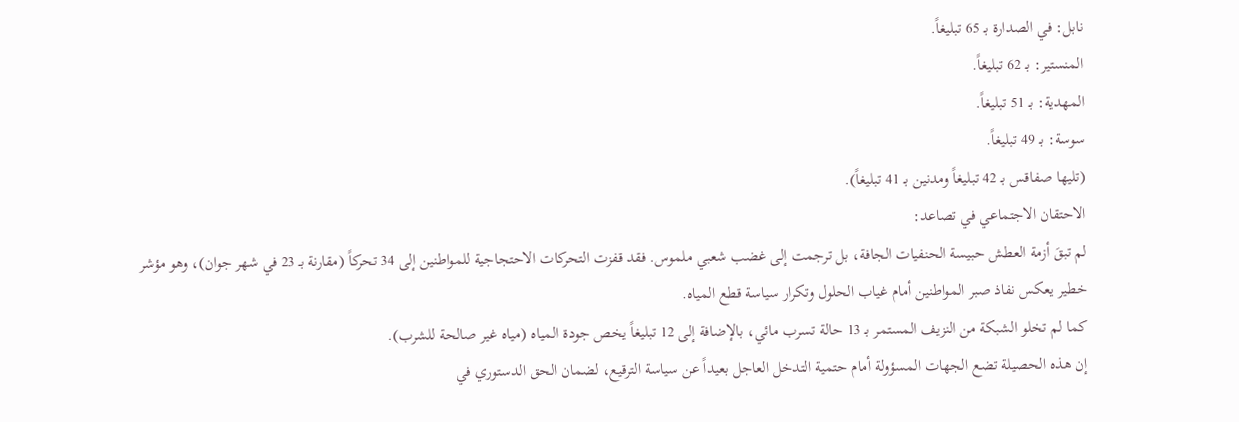نابل: في الصدارة بـ 65 تبليغاً.
المنستير: بـ 62 تبليغاً.
المهدية: بـ 51 تبليغاً.
سوسة: بـ 49 تبليغاً.
(تليها صفاقس بـ 42 تبليغاً ومدنين بـ 41 تبليغاً).
الاحتقان الاجتماعي في تصاعد:
لم تبقَ أزمة العطش حبيسة الحنفيات الجافة، بل ترجمت إلى غضب شعبي ملموس. فقد قفزت التحركات الاحتجاجية للمواطنين إلى 34 تحركاً (مقارنة بـ 23 في شهر جوان)، وهو مؤشر خطير يعكس نفاذ صبر المواطنين أمام غياب الحلول وتكرار سياسة قطع المياه.
كما لم تخلو الشبكة من النزيف المستمر بـ 13 حالة تسرب مائي، بالإضافة إلى 12 تبليغاً يخص جودة المياه (مياه غير صالحة للشرب).
إن هذه الحصيلة تضع الجهات المسؤولة أمام حتمية التدخل العاجل بعيداً عن سياسة الترقيع، لضمان الحق الدستوري في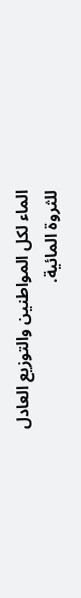الماء لكل المواطنين والتوزيع العادل للثروة المائية.